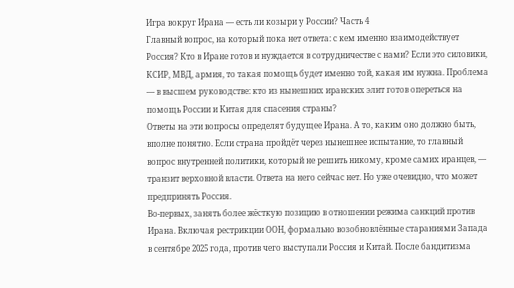Игра вокруг Ирана — есть ли козыри у России? Часть 4
Главный вопрос, на который пока нет ответа: с кем именно взаимодействует Россия? Кто в Иране готов и нуждается в сотрудничестве с нами? Если это силовики, КСИР, МВД, армия, то такая помощь будет именно той, какая им нужна. Проблема — в высшем руководстве: кто из нынешних иранских элит готов опереться на помощь России и Китая для спасения страны?
Ответы на эти вопросы определят будущее Ирана. А то, каким оно должно быть, вполне понятно. Если страна пройдёт через нынешнее испытание, то главный вопрос внутренней политики, который не решить никому, кроме самих иранцев, — транзит верховной власти. Ответа на него сейчас нет. Но уже очевидно, что может предпринять Россия.
Во-первых, занять более жёсткую позицию в отношении режима санкций против Ирана. Включая рестрикции ООН, формально возобновлённые стараниями Запада в сентябре 2025 года, против чего выступали Россия и Китай. После бандитизма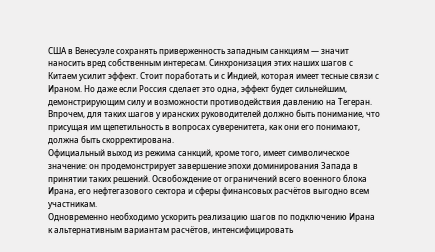США в Венесуэле сохранять приверженность западным санкциям — значит наносить вред собственным интересам. Синхронизация этих наших шагов с Китаем усилит эффект. Стоит поработать и с Индией, которая имеет тесные связи с Ираном. Но даже если Россия сделает это одна, эффект будет сильнейшим, демонстрирующим силу и возможности противодействия давлению на Тегеран. Впрочем, для таких шагов у иранских руководителей должно быть понимание, что присущая им щепетильность в вопросах суверенитета, как они его понимают, должна быть скорректирована.
Официальный выход из режима санкций, кроме того, имеет символическое значение: он продемонстрирует завершение эпохи доминирования Запада в принятии таких решений. Освобождение от ограничений всего военного блока Ирана, его нефтегазового сектора и сферы финансовых расчётов выгодно всем участникам.
Одновременно необходимо ускорить реализацию шагов по подключению Ирана к альтернативным вариантам расчётов, интенсифицировать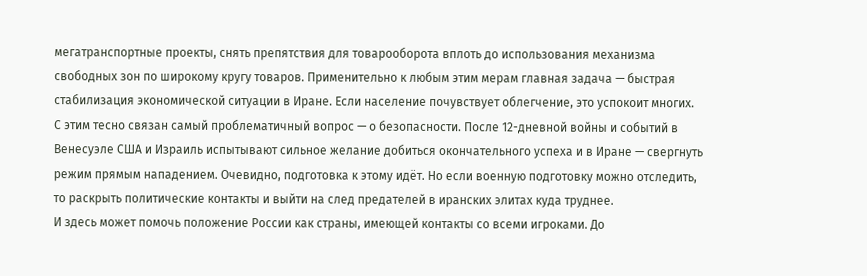мегатранспортные проекты, снять препятствия для товарооборота вплоть до использования механизма свободных зон по широкому кругу товаров. Применительно к любым этим мерам главная задача — быстрая стабилизация экономической ситуации в Иране. Если население почувствует облегчение, это успокоит многих.
С этим тесно связан самый проблематичный вопрос — о безопасности. После 12-дневной войны и событий в Венесуэле США и Израиль испытывают сильное желание добиться окончательного успеха и в Иране — свергнуть режим прямым нападением. Очевидно, подготовка к этому идёт. Но если военную подготовку можно отследить, то раскрыть политические контакты и выйти на след предателей в иранских элитах куда труднее.
И здесь может помочь положение России как страны, имеющей контакты со всеми игроками. До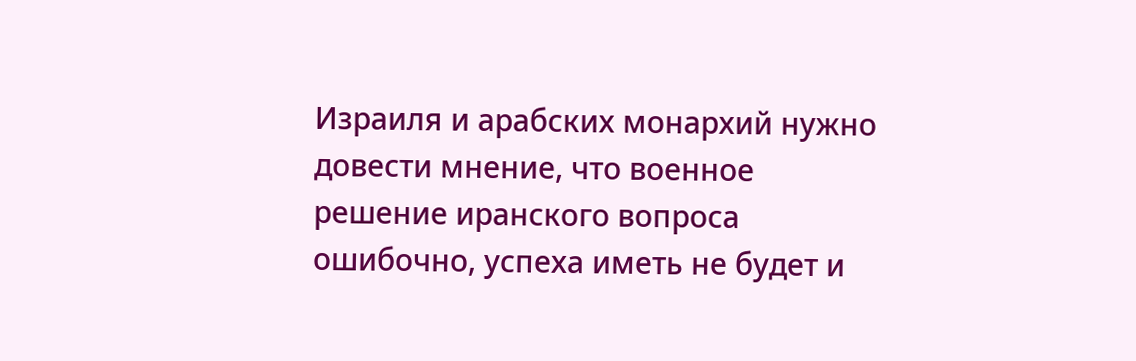Израиля и арабских монархий нужно довести мнение, что военное решение иранского вопроса ошибочно, успеха иметь не будет и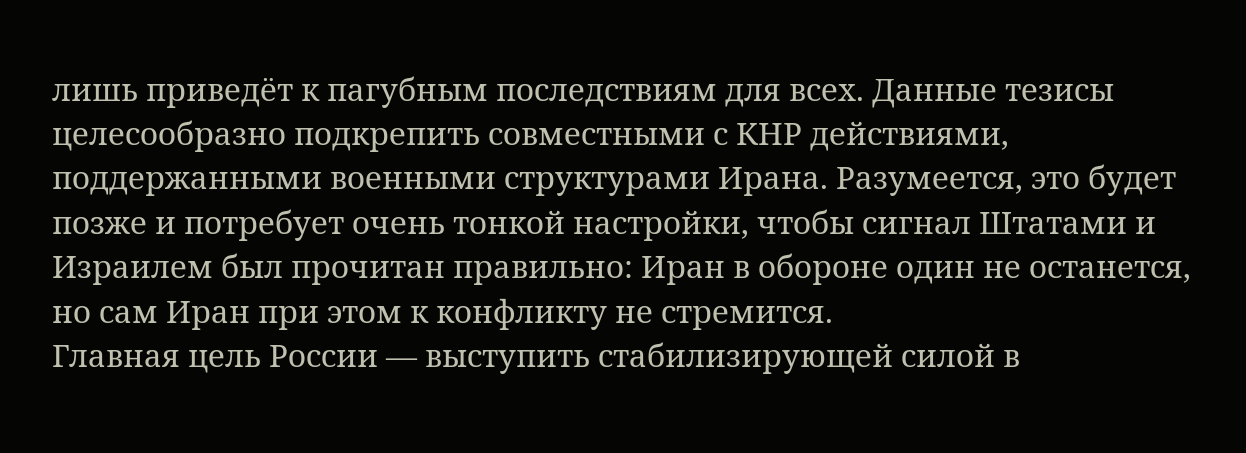лишь приведёт к пагубным последствиям для всех. Данные тезисы целесообразно подкрепить совместными с КНР действиями, поддержанными военными структурами Ирана. Разумеется, это будет позже и потребует очень тонкой настройки, чтобы сигнал Штатами и Израилем был прочитан правильно: Иран в обороне один не останется, но сам Иран при этом к конфликту не стремится.
Главная цель России — выступить стабилизирующей силой в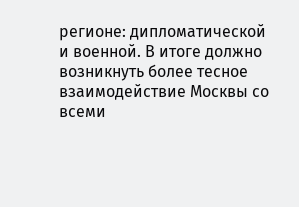регионе: дипломатической и военной. В итоге должно возникнуть более тесное взаимодействие Москвы со всеми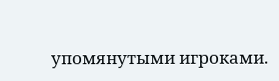упомянутыми игроками.